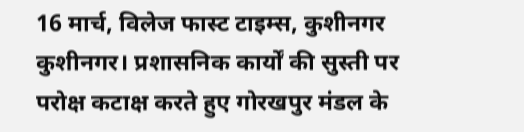16 मार्च, विलेज फास्ट टाइम्स, कुशीनगर
कुशीनगर। प्रशासनिक कार्यों की सुस्ती पर परोक्ष कटाक्ष करते हुए गोरखपुर मंडल के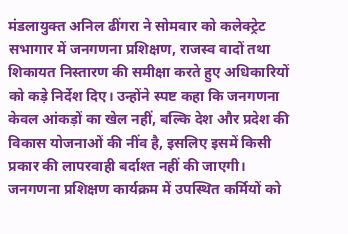मंडलायुक्त अनिल ढींगरा ने सोमवार को कलेक्ट्रेट सभागार में जनगणना प्रशिक्षण, राजस्व वादों तथा शिकायत निस्तारण की समीक्षा करते हुए अधिकारियों को कड़े निर्देश दिए। उन्होंने स्पष्ट कहा कि जनगणना केवल आंकड़ों का खेल नहीं, बल्कि देश और प्रदेश की विकास योजनाओं की नींव है, इसलिए इसमें किसी प्रकार की लापरवाही बर्दाश्त नहीं की जाएगी।
जनगणना प्रशिक्षण कार्यक्रम में उपस्थित कर्मियों को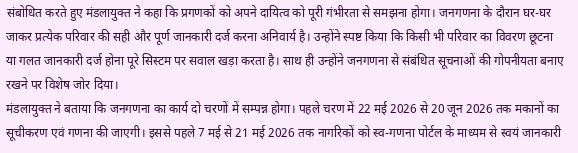संबोधित करते हुए मंडलायुक्त ने कहा कि प्रगणकों को अपने दायित्व को पूरी गंभीरता से समझना होगा। जनगणना के दौरान घर-घर जाकर प्रत्येक परिवार की सही और पूर्ण जानकारी दर्ज करना अनिवार्य है। उन्होंने स्पष्ट किया कि किसी भी परिवार का विवरण छूटना या गलत जानकारी दर्ज होना पूरे सिस्टम पर सवाल खड़ा करता है। साथ ही उन्होंने जनगणना से संबंधित सूचनाओं की गोपनीयता बनाए रखने पर विशेष जोर दिया।
मंडलायुक्त ने बताया कि जनगणना का कार्य दो चरणों में सम्पन्न होगा। पहले चरण में 22 मई 2026 से 20 जून 2026 तक मकानों का सूचीकरण एवं गणना की जाएगी। इससे पहले 7 मई से 21 मई 2026 तक नागरिकों को स्व-गणना पोर्टल के माध्यम से स्वयं जानकारी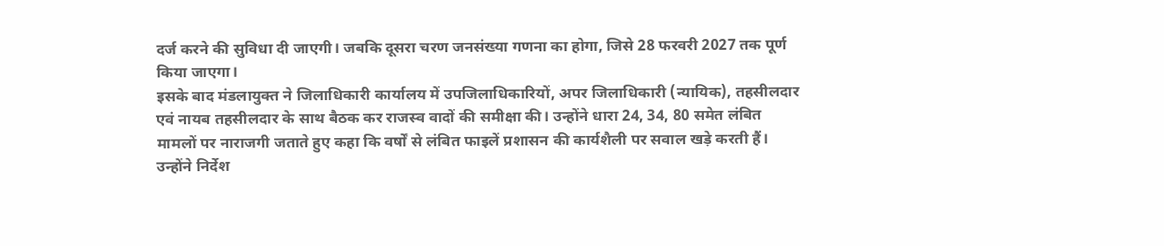दर्ज करने की सुविधा दी जाएगी। जबकि दूसरा चरण जनसंख्या गणना का होगा, जिसे 28 फरवरी 2027 तक पूर्ण किया जाएगा।
इसके बाद मंडलायुक्त ने जिलाधिकारी कार्यालय में उपजिलाधिकारियों, अपर जिलाधिकारी (न्यायिक), तहसीलदार एवं नायब तहसीलदार के साथ बैठक कर राजस्व वादों की समीक्षा की। उन्होंने धारा 24, 34, 80 समेत लंबित मामलों पर नाराजगी जताते हुए कहा कि वर्षों से लंबित फाइलें प्रशासन की कार्यशैली पर सवाल खड़े करती हैं। उन्होंने निर्देश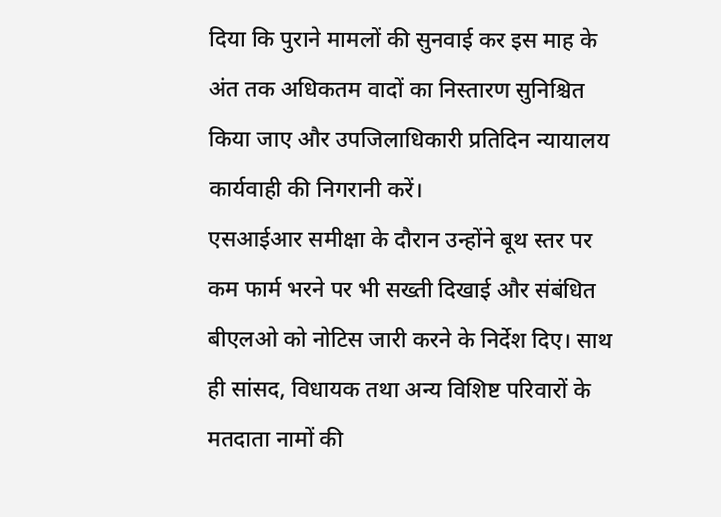दिया कि पुराने मामलों की सुनवाई कर इस माह के अंत तक अधिकतम वादों का निस्तारण सुनिश्चित किया जाए और उपजिलाधिकारी प्रतिदिन न्यायालय कार्यवाही की निगरानी करें।
एसआईआर समीक्षा के दौरान उन्होंने बूथ स्तर पर कम फार्म भरने पर भी सख्ती दिखाई और संबंधित बीएलओ को नोटिस जारी करने के निर्देश दिए। साथ ही सांसद, विधायक तथा अन्य विशिष्ट परिवारों के मतदाता नामों की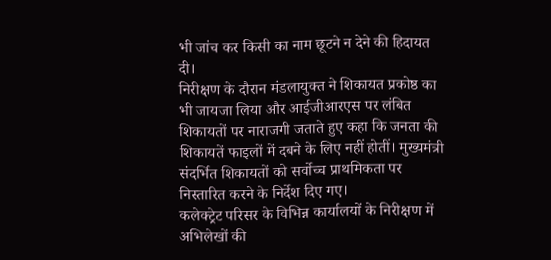भी जांच कर किसी का नाम छूटने न देने की हिदायत दी।
निरीक्षण के दौरान मंडलायुक्त ने शिकायत प्रकोष्ठ का भी जायजा लिया और आईजीआरएस पर लंबित शिकायतों पर नाराजगी जताते हुए कहा कि जनता की शिकायतें फाइलों में दबने के लिए नहीं होतीं। मुख्यमंत्री संदर्भित शिकायतों को सर्वोच्च प्राथमिकता पर निस्तारित करने के निर्देश दिए गए।
कलेक्ट्रेट परिसर के विभिन्न कार्यालयों के निरीक्षण में अभिलेखों की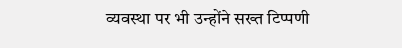व्यवस्था पर भी उन्होंने सख्त टिप्पणी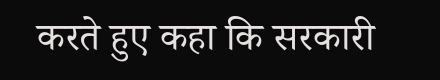करते हुए कहा कि सरकारी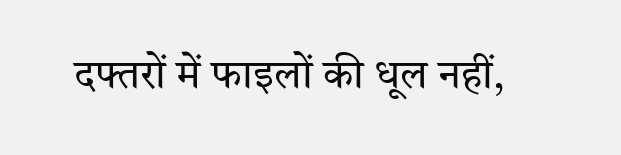दफ्तरों में फाइलों की धूल नहीं,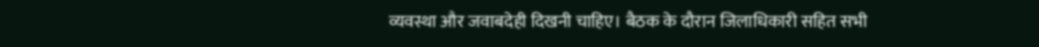व्यवस्था और जवाबदेही दिखनी चाहिए। बैठक के दौरान जिलाधिकारी सहित सभी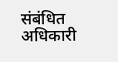संबंधित अधिकारी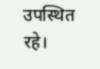उपस्थित रहे।